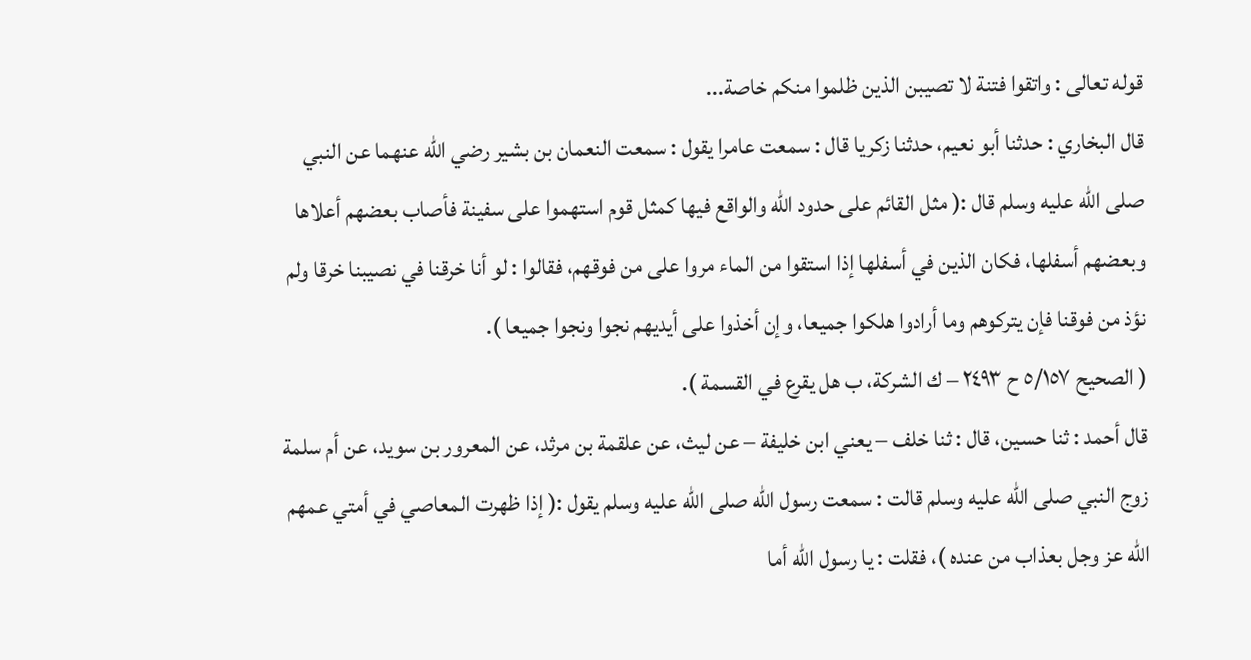قوله تعالى : واتقوا فتنة لا تصيبن الذين ظلموا منكم خاصة...
قال البخاري : حدثنا أبو نعيم، حدثنا زكريا قال : سمعت عامرا يقول : سمعت النعمان بن بشير رضي الله عنهما عن النبي صلى الله عليه وسلم قال :( مثل القائم على حدود الله والواقع فيها كمثل قوم استهموا على سفينة فأصاب بعضهم أعلاها وبعضهم أسفلها، فكان الذين في أسفلها إذا استقوا من الماء مروا على من فوقهم، فقالوا : لو أنا خرقنا في نصيبنا خرقا ولم نؤذ من فوقنا فإن يتركوهم وما أرادوا هلكوا جميعا، وإن أخذوا على أيديهم نجوا ونجوا جميعا ).
( الصحيح ٥/١٥٧ ح ٢٤٩٣ – ك الشركة، ب هل يقرع في القسمة ).
قال أحمد : ثنا حسين، قال : ثنا خلف – يعني ابن خليفة – عن ليث، عن علقمة بن مرثد، عن المعرور بن سويد، عن أم سلمة زوج النبي صلى الله عليه وسلم قالت : سمعت رسول الله صلى الله عليه وسلم يقول :( إذا ظهرت المعاصي في أمتي عمهم الله عز وجل بعذاب من عنده )، فقلت : يا رسول الله أما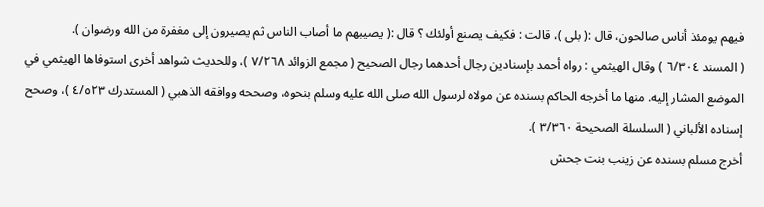فيهم يومئذ أناس صالحون، قال :( بلى )، قالت : فكيف يصنع أولئك ؟ قال :( يصيبهم ما أصاب الناس ثم يصيرون إلى مغفرة من الله ورضوان ).
( المسند ٦/٣٠٤ ) وقال الهيثمي : رواه أحمد بإسنادين رجال أحدهما رجال الصحيح ( مجمع الزوائد ٧/٢٦٨ )، وللحديث شواهد أخرى استوفاها الهيثمي في الموضع المشار إليه. منها ما أخرجه الحاكم بسنده عن مولاه لرسول الله صلى الله عليه وسلم بنحوه، وصححه ووافقه الذهبي ( المستدرك ٤/٥٢٣ )، وصحح إسناده الألباني ( السلسلة الصحيحة ٣/٣٦٠ ).
أخرج مسلم بسنده عن زينب بنت جحش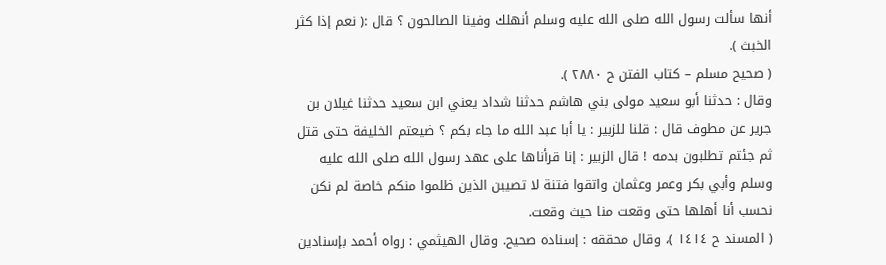أنها سألت رسول الله صلى الله عليه وسلم أنهلك وفينا الصالحون ؟ قال :( نعم إذا كثر الخبث ).
( صحيح مسلم – كتاب الفتن ح ٢٨٨٠ ).
وقال : حدثنا أبو سعيد مولى بني هاشم حدثنا شداد يعني ابن سعيد حدثنا غيلان بن جرير عن مطوف قال : قلنا للزبير : يا أبا عبد الله ما جاء بكم ؟ ضيعتم الخليفة حتى قتل ثم جئتم تطلبون بدمه ! قال الزبير : إنا قرأناها على عهد رسول الله صلى الله عليه وسلم وأبي بكر وعمر وعثمان واتقوا فتنة لا تصيبن الذين ظلموا منكم خاصة لم نكن نحسب أنا أهلها حتى وقعت منا حيث وقعت.
( المسند ح ١٤١٤ )، وقال محققه : إسناده صحيح. وقال الهيثمي : رواه أحمد بإسنادين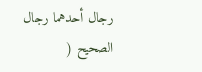رجال أحدهما رجال الصحيح (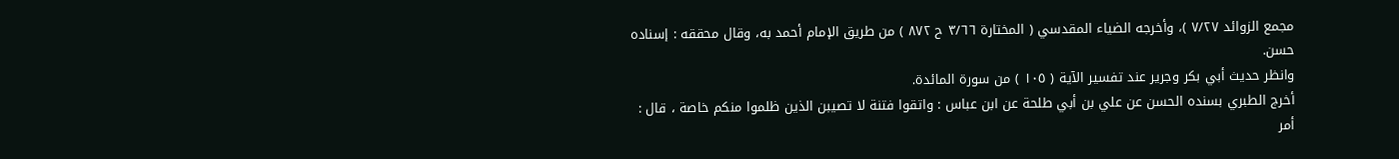مجمع الزوائد ٧/٢٧ )، وأخرجه الضياء المقدسي ( المختارة ٣/٦٦ ح ٨٧٢ ) من طريق الإمام أحمد به، وقال محققه : إسناده حسن.
وانظر حديث أبي بكر وجرير عند تفسير الآية ( ١٠٥ ) من سورة المائدة.
أخرج الطبري بسنده الحسن عن علي بن أبي طلحة عن ابن عباس : واتقوا فتنة لا تصيبن الذين ظلموا منكم خاصة ، قال : أمر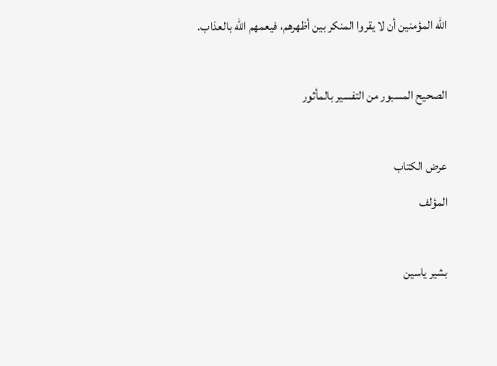الله المؤمنين أن لا يقروا المنكر بين أظهرهم، فيعمهم الله بالعذاب.

الصحيح المسبور من التفسير بالمأثور

عرض الكتاب
المؤلف

بشير ياسين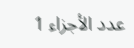عدد الأجزاء 1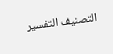التصنيف التفسير